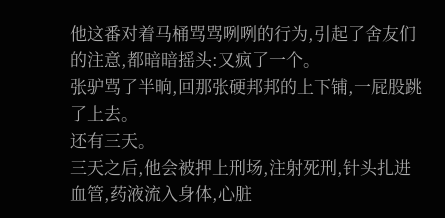他这番对着马桶骂骂咧咧的行为,引起了舍友们的注意,都暗暗摇头:又疯了一个。
张驴骂了半晌,回那张硬邦邦的上下铺,一屁股跳了上去。
还有三天。
三天之后,他会被押上刑场,注射死刑,针头扎进血管,药液流入身体,心脏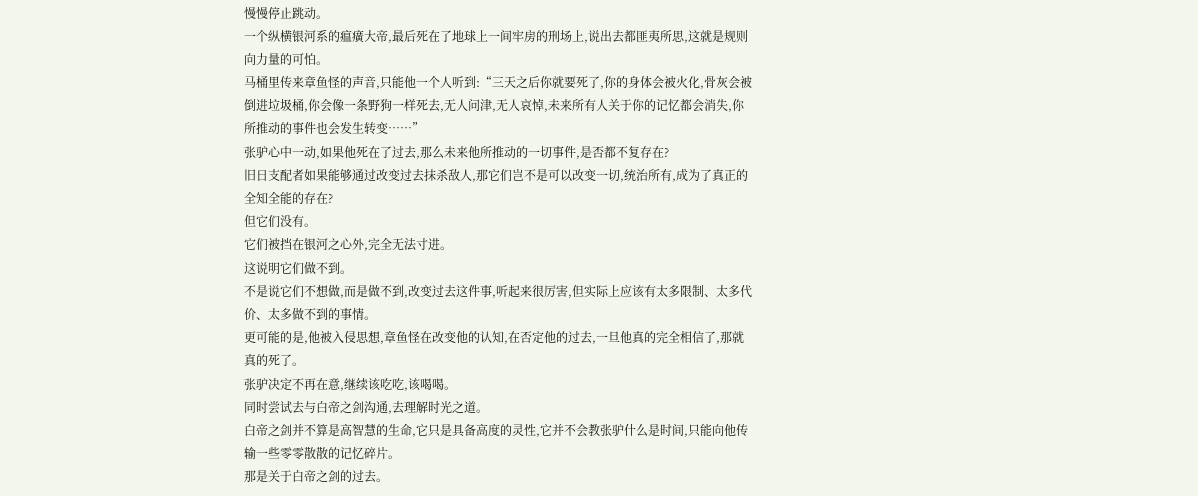慢慢停止跳动。
一个纵横银河系的瘟癀大帝,最后死在了地球上一间牢房的刑场上,说出去都匪夷所思,这就是规则向力量的可怕。
马桶里传来章鱼怪的声音,只能他一个人听到:“三天之后你就要死了,你的身体会被火化,骨灰会被倒进垃圾桶,你会像一条野狗一样死去,无人问津,无人哀悼,未来所有人关于你的记忆都会消失,你所推动的事件也会发生转变……”
张驴心中一动,如果他死在了过去,那么未来他所推动的一切事件,是否都不复存在?
旧日支配者如果能够通过改变过去抹杀敌人,那它们岂不是可以改变一切,统治所有,成为了真正的全知全能的存在?
但它们没有。
它们被挡在银河之心外,完全无法寸进。
这说明它们做不到。
不是说它们不想做,而是做不到,改变过去这件事,听起来很厉害,但实际上应该有太多限制、太多代价、太多做不到的事情。
更可能的是,他被入侵思想,章鱼怪在改变他的认知,在否定他的过去,一旦他真的完全相信了,那就真的死了。
张驴决定不再在意,继续该吃吃,该喝喝。
同时尝试去与白帝之剑沟通,去理解时光之道。
白帝之剑并不算是高智慧的生命,它只是具备高度的灵性,它并不会教张驴什么是时间,只能向他传输一些零零散散的记忆碎片。
那是关于白帝之剑的过去。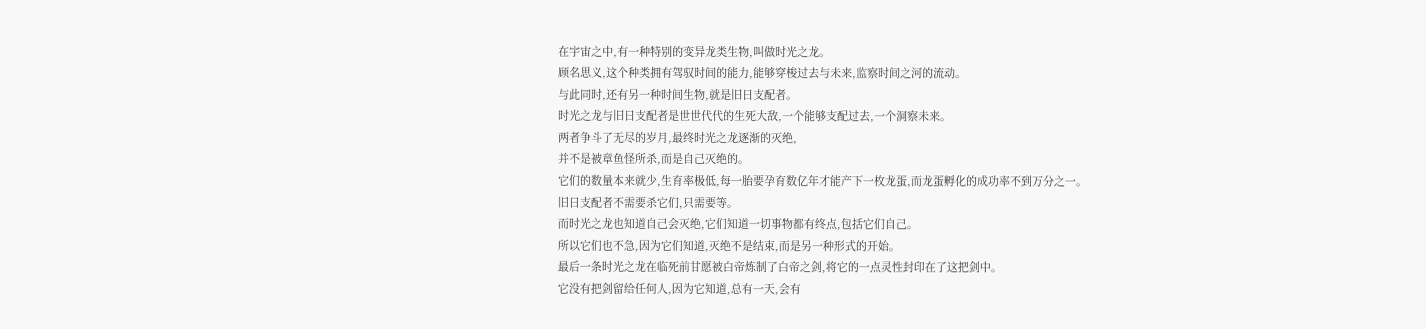在宇宙之中,有一种特别的变异龙类生物,叫做时光之龙。
顾名思义,这个种类拥有驾驭时间的能力,能够穿梭过去与未来,监察时间之河的流动。
与此同时,还有另一种时间生物,就是旧日支配者。
时光之龙与旧日支配者是世世代代的生死大敌,一个能够支配过去,一个洞察未来。
两者争斗了无尽的岁月,最终时光之龙逐渐的灭绝,
并不是被章鱼怪所杀,而是自己灭绝的。
它们的数量本来就少,生育率极低,每一胎要孕育数亿年才能产下一枚龙蛋,而龙蛋孵化的成功率不到万分之一。
旧日支配者不需要杀它们,只需要等。
而时光之龙也知道自己会灭绝,它们知道一切事物都有终点,包括它们自己。
所以它们也不急,因为它们知道,灭绝不是结束,而是另一种形式的开始。
最后一条时光之龙在临死前甘愿被白帝炼制了白帝之剑,将它的一点灵性封印在了这把剑中。
它没有把剑留给任何人,因为它知道,总有一天,会有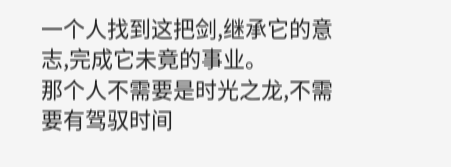一个人找到这把剑,继承它的意志,完成它未竟的事业。
那个人不需要是时光之龙,不需要有驾驭时间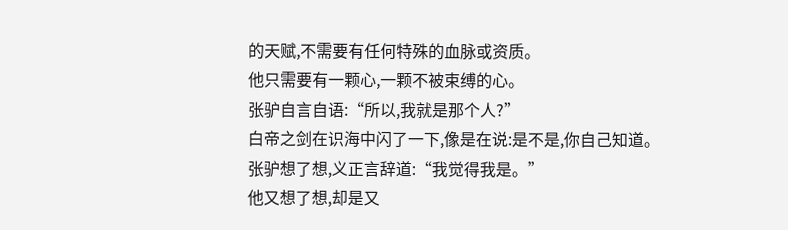的天赋,不需要有任何特殊的血脉或资质。
他只需要有一颗心,一颗不被束缚的心。
张驴自言自语:“所以,我就是那个人?”
白帝之剑在识海中闪了一下,像是在说:是不是,你自己知道。
张驴想了想,义正言辞道:“我觉得我是。”
他又想了想,却是又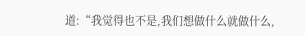道:“我觉得也不是,我们想做什么就做什么,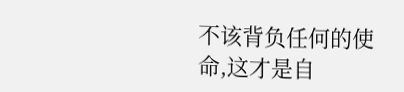不该背负任何的使命,这才是自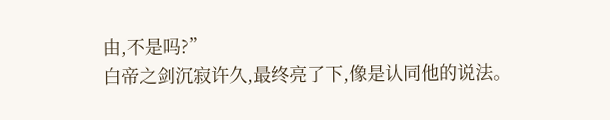由,不是吗?”
白帝之剑沉寂许久,最终亮了下,像是认同他的说法。